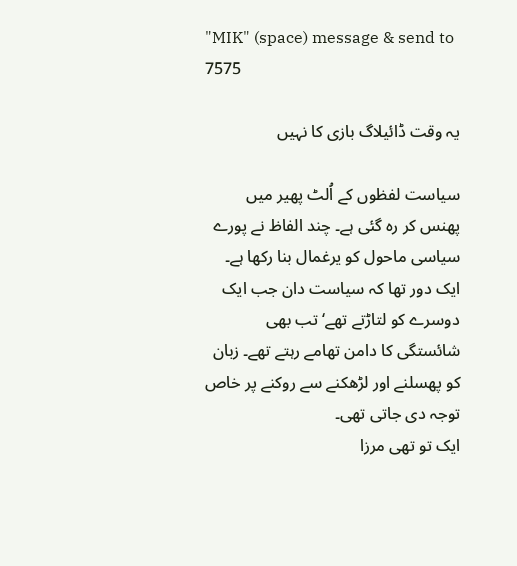"MIK" (space) message & send to 7575

یہ وقت ڈائیلاگ بازی کا نہیں

سیاست لفظوں کے اُلٹ پھیر میں پھنس کر رہ گئی ہے۔ چند الفاظ نے پورے سیاسی ماحول کو یرغمال بنا رکھا ہے۔ ایک دور تھا کہ سیاست دان جب ایک دوسرے کو لتاڑتے تھے‘ تب بھی شائستگی کا دامن تھامے رہتے تھے۔ زبان کو پھسلنے اور لڑھکنے سے روکنے پر خاص توجہ دی جاتی تھی۔
ایک تو تھی مرزا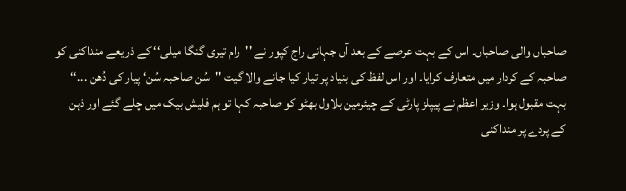صاحباں والی صاحباں۔ اس کے بہت عرصے کے بعد آں جہانی راج کپور نے ''رام تیری گنگا میلی‘‘ کے ذریعے منداکنی کو صاحبہ کے کردار میں متعارف کرایا۔ اور اس لفظ کی بنیاد پر تیار کیا جانے والا گیت ''سُن صاحبہ سُن‘ پیار کی دُھن ...‘‘ بہت مقبول ہوا۔ وزیر اعظم نے پیپلز پارٹی کے چیئرمین بلاول بھٹو کو صاحبہ کہا تو ہم فلیش بیک میں چلے گئے اور ذہن کے پردے پر منداکنی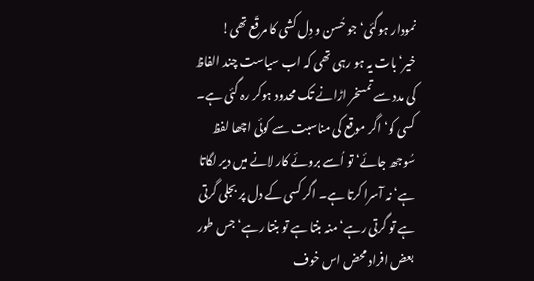نمودار ہوگئی‘ جو حُسن و دِل کشی کا مرقّع تھی!
خیر‘ بات یہ ہو رہی تھی کہ اب سیاست چند الفاظ کی مدد سے تمسخر اڑانے تک محدود ہوکر رہ گئی ہے۔ کسی کو‘ اگر موقع کی مناسبت سے کوئی اچھا لفظ سُوجھ جائے‘ تو اُسے بروئے کار لانے میں دیر لگاتا ہے‘ نہ آسرا کرتا ہے۔ اگر کسی کے دل پر بجلی گرتی ہے تو گرتی رہے‘ منہ بنتا ہے تو بنتا رہے‘ جس طور بعض افراد محض اس خوف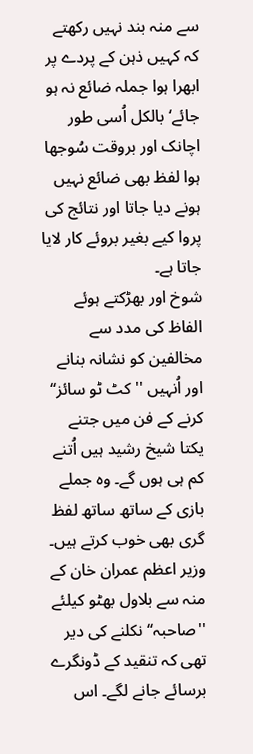سے منہ بند نہیں رکھتے کہ کہیں ذہن کے پردے پر ابھرا ہوا جملہ ضائع نہ ہو جائے‘ بالکل اُسی طور اچانک اور بروقت سُوجھا ہوا لفظ بھی ضائع نہیں ہونے دیا جاتا اور نتائج کی پروا کیے بغیر بروئے کار لایا جاتا ہے۔
شوخ اور بھڑکتے ہوئے الفاظ کی مدد سے مخالفین کو نشانہ بنانے اور اُنہیں ''کٹ ٹو سائز‘‘ کرنے کے فن میں جتنے یکتا شیخ رشید ہیں اُتنے کم ہی ہوں گے۔ وہ جملے بازی کے ساتھ ساتھ لفظ گری بھی خوب کرتے ہیں۔ وزیر اعظم عمران خان کے منہ سے بلاول بھٹو کیلئے ''صاحبہ‘‘ نکلنے کی دیر تھی کہ تنقید کے ڈونگرے برسائے جانے لگے۔ اس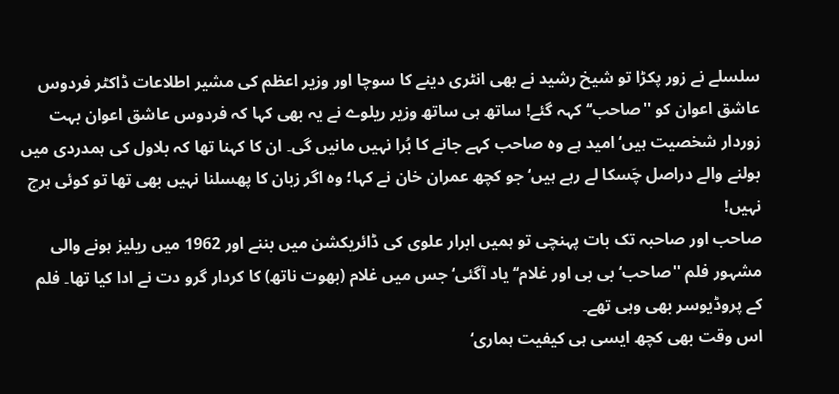سلسلے نے زور پکڑا تو شیخ رشید نے بھی انٹری دینے کا سوچا اور وزیر اعظم کی مشیر اطلاعات ڈاکٹر فردوس عاشق اعوان کو ''صاحب‘‘ کہہ گئے! ساتھ ہی ساتھ وزیر ریلوے نے یہ بھی کہا کہ فردوس عاشق اعوان بہت زوردار شخصیت ہیں‘ امید ہے وہ صاحب کہے جانے کا بُرا نہیں مانیں گی۔ ان کا کہنا تھا کہ بلاول کی ہمدردی میں بولنے والے دراصل چَسکا لے رہے ہیں‘ جو کچھ عمران خان نے کہا؛ وہ اگر زبان کا پھسلنا نہیں بھی تھا تو کوئی ہرج نہیں!
صاحب اور صاحبہ تک بات پہنچی تو ہمیں ابرار علوی کی ڈائریکشن میں بننے اور 1962 میں ریلیز ہونے والی مشہور فلم ''صاحب‘ بی بی اور غلام‘‘ یاد آگئی‘ جس میں غلام (بھوت ناتھ) کا کردار گرو دت نے ادا کیا تھا۔ فلم کے پروڈیوسر بھی وہی تھے۔
اس وقت بھی کچھ ایسی ہی کیفیت ہماری‘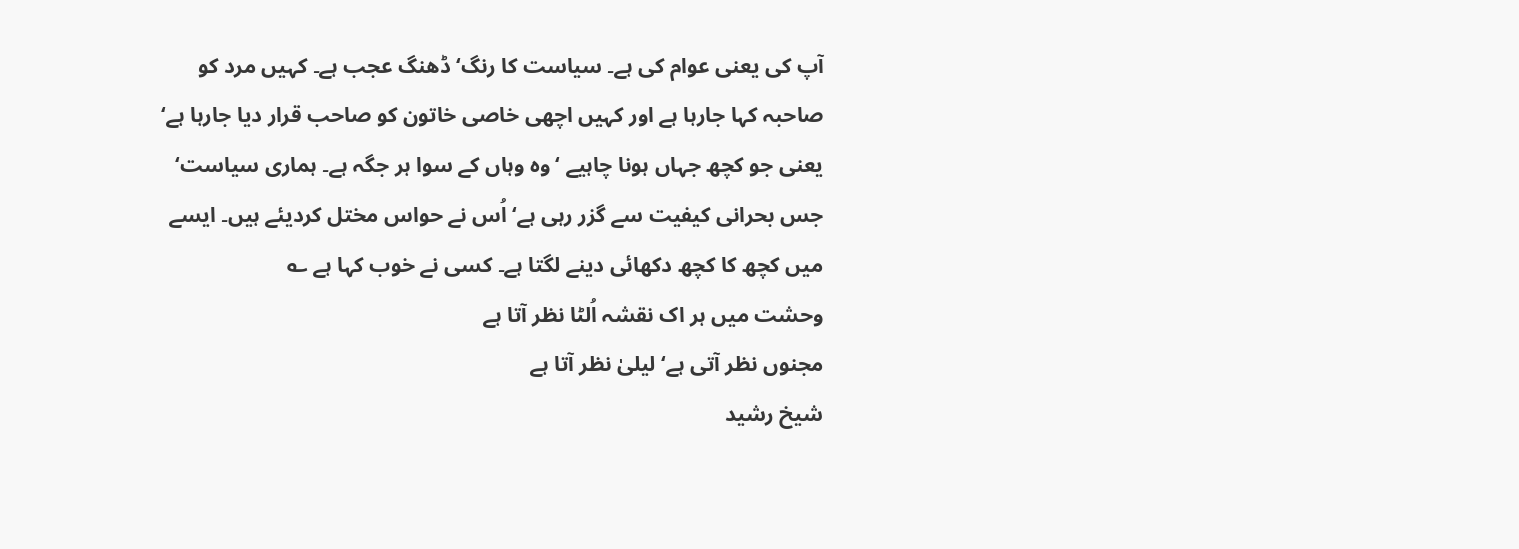آپ کی یعنی عوام کی ہے۔ سیاست کا رنگ‘ ڈھنگ عجب ہے۔ کہیں مرد کو صاحبہ کہا جارہا ہے اور کہیں اچھی خاصی خاتون کو صاحب قرار دیا جارہا ہے‘ یعنی جو کچھ جہاں ہونا چاہیے ‘وہ وہاں کے سوا ہر جگہ ہے۔ ہماری سیاست‘ جس بحرانی کیفیت سے گزر رہی ہے‘ اُس نے حواس مختل کردیئے ہیں۔ ایسے میں کچھ کا کچھ دکھائی دینے لگتا ہے۔ کسی نے خوب کہا ہے ؎
وحشت میں ہر اک نقشہ اُلٹا نظر آتا ہے
مجنوں نظر آتی ہے‘ لیلیٰ نظر آتا ہے
شیخ رشید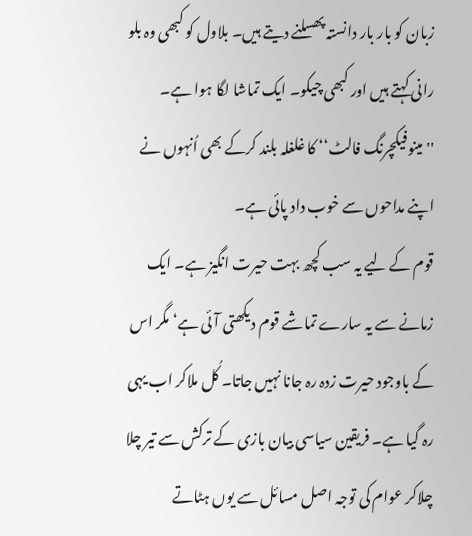زبان کو بار بار دانستہ پھسلنے دیتے ہیں۔ بلاول کو کبھی وہ بلو رانی کہتے ہیں اور کبھی چیکو۔ ایک تماشا لگا ہوا ہے۔ ''مینوفیکچرنگ فالٹ‘‘ کا غلغلہ بلند کرکے بھی اُنہوں نے اپنے مداحوں سے خوب داد پائی ہے۔
قوم کے لیے یہ سب کچھ بہت حیرت انگیز ہے۔ ایک زمانے سے یہ سارے تماشے قوم دیکھتی آئی ہے‘ مگر اس کے باوجود حیرت زدہ رہ جانا نہیں جاتا۔ کُل ملاکر اب یہی رہ گیا ہے۔ فریقین سیاسی بیان بازی کے ترکش سے تیر چلا چلاکر عوام کی توجہ اصل مسائل سے یوں ہٹاتے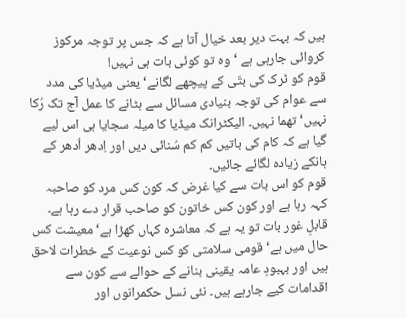ہیں کہ بہت دیر بعد خیال آتا ہے کہ جس پر توجہ مرکوز کروائی جارہی ہے ‘وہ تو کوئی بات ہی نہیں!
قوم کو ٹرک کی بتّی کے پیچھے لگانے‘ یعنی میڈیا کی مدد سے عوام کی توجہ بنیادی مسائل سے ہٹانے کا عمل آج تک رُکا نہیں‘ تھما نہیں۔ الیکٹرانک میڈیا کا میلہ سجایا ہی اس لیے گیا ہے کہ کام کی باتیں کم کم سُنائی دیں اور اِدھر اُدھر کے ہانکے زیادہ لگائے جائیں۔
قوم کو اس بات سے کیا غرض کہ کون کس مرد کو صاحبہ کہہ رہا ہے اور کون کس خاتون کو صاحب قرار دے رہا ہے۔ قابلِ غور بات تو یہ ہے کہ معاشرہ کہاں کھڑا ہے‘ معیشت کس حال میں ہے‘ قومی سلامتی کو کس نوعیت کے خطرات لاحق ہیں اور بہبودِ عامہ یقینی بنانے کے حوالے سے کون سے اقدامات کیے جارہے ہیں۔ نئی نسل حکمرانوں اور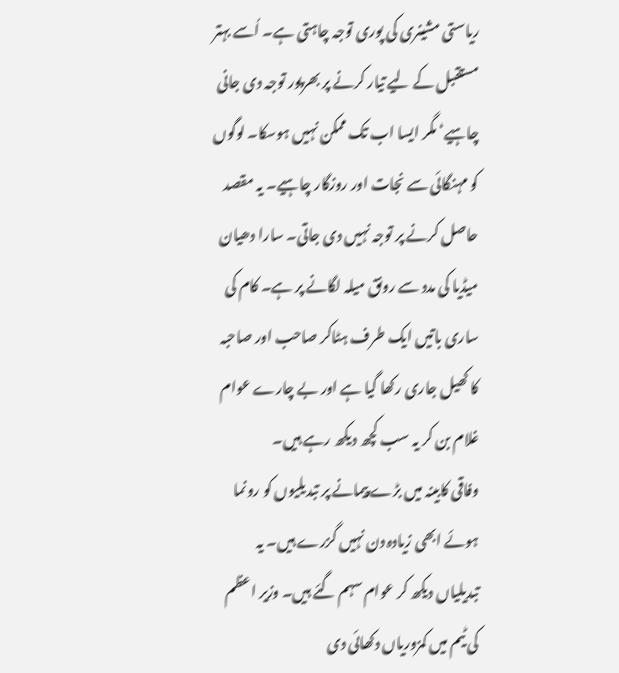ریاستی مشینری کی پوری توجہ چاہتی ہے۔ اُسے بہتر مستقبل کے لیے تیار کرنے پر بھرپور توجہ دی جانی چاہیے‘ مگر ایسا اب تک ممکن نہیں ہوسکا۔ لوگوں کو مہنگائی سے نجات اور روزگار چاہیے۔ یہ مقصد حاصل کرنے پر توجہ نہیں دی جاتی۔ سارا دھیان میڈیا کی مدد سے رونق میلہ لگانے پر ہے۔ کام کی ساری باتیں ایک طرف ہٹاکر صاحب اور صاحبہ کا کھیل جاری رکھا گیا ہے اور بے چارے عوام غلام بن کر یہ سب کچھ دیکھ رہے ہیں۔
وفاقی کابینہ میں بڑے پیمانے پر تبدیلیوں کو رونما ہوئے ابھی زیادہ دن نہیں گزرے ہیں۔ یہ تبدیلیاں دیکھ کر عوام سہم گئے ہیں۔ وزیر اعظم کی ٹیم میں کمزوریاں دکھائی دی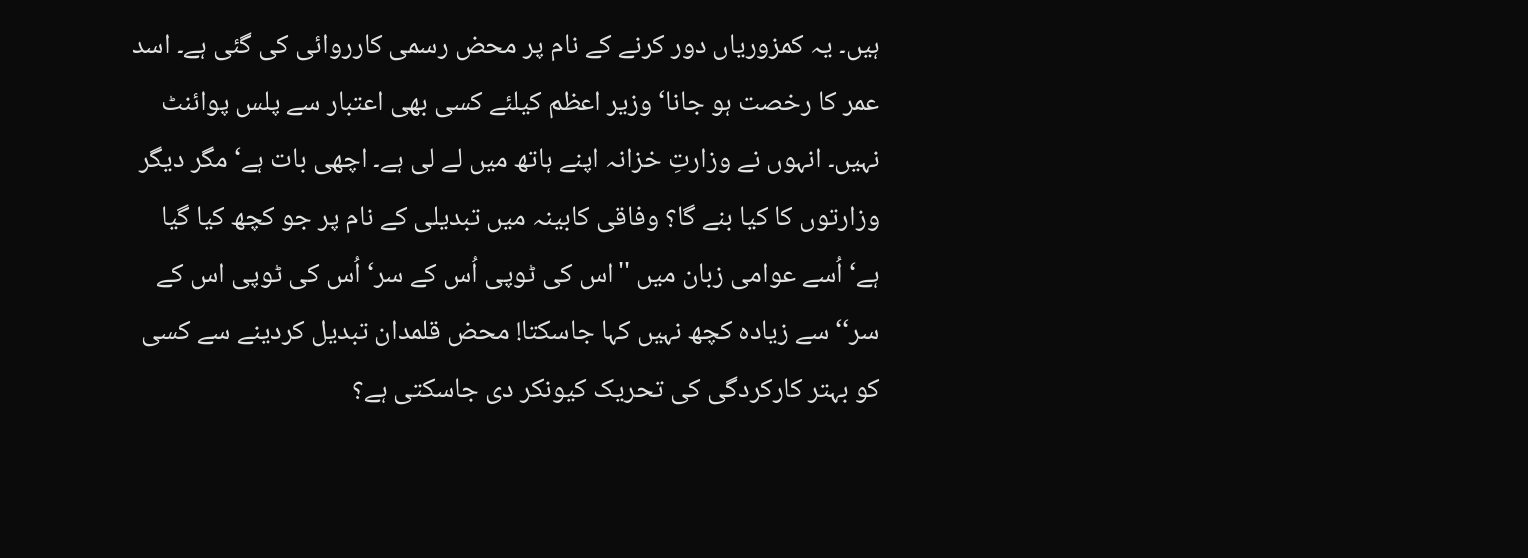ہیں۔ یہ کمزوریاں دور کرنے کے نام پر محض رسمی کارروائی کی گئی ہے۔ اسد عمر کا رخصت ہو جانا‘ وزیر اعظم کیلئے کسی بھی اعتبار سے پلس پوائنٹ نہیں۔ انہوں نے وزارتِ خزانہ اپنے ہاتھ میں لے لی ہے۔ اچھی بات ہے‘ مگر دیگر وزارتوں کا کیا بنے گا؟ وفاقی کابینہ میں تبدیلی کے نام پر جو کچھ کیا گیا ہے‘ اُسے عوامی زبان میں ''اس کی ٹوپی اُس کے سر‘ اُس کی ٹوپی اس کے سر‘‘ سے زیادہ کچھ نہیں کہا جاسکتا! محض قلمدان تبدیل کردینے سے کسی کو بہتر کارکردگی کی تحریک کیونکر دی جاسکتی ہے؟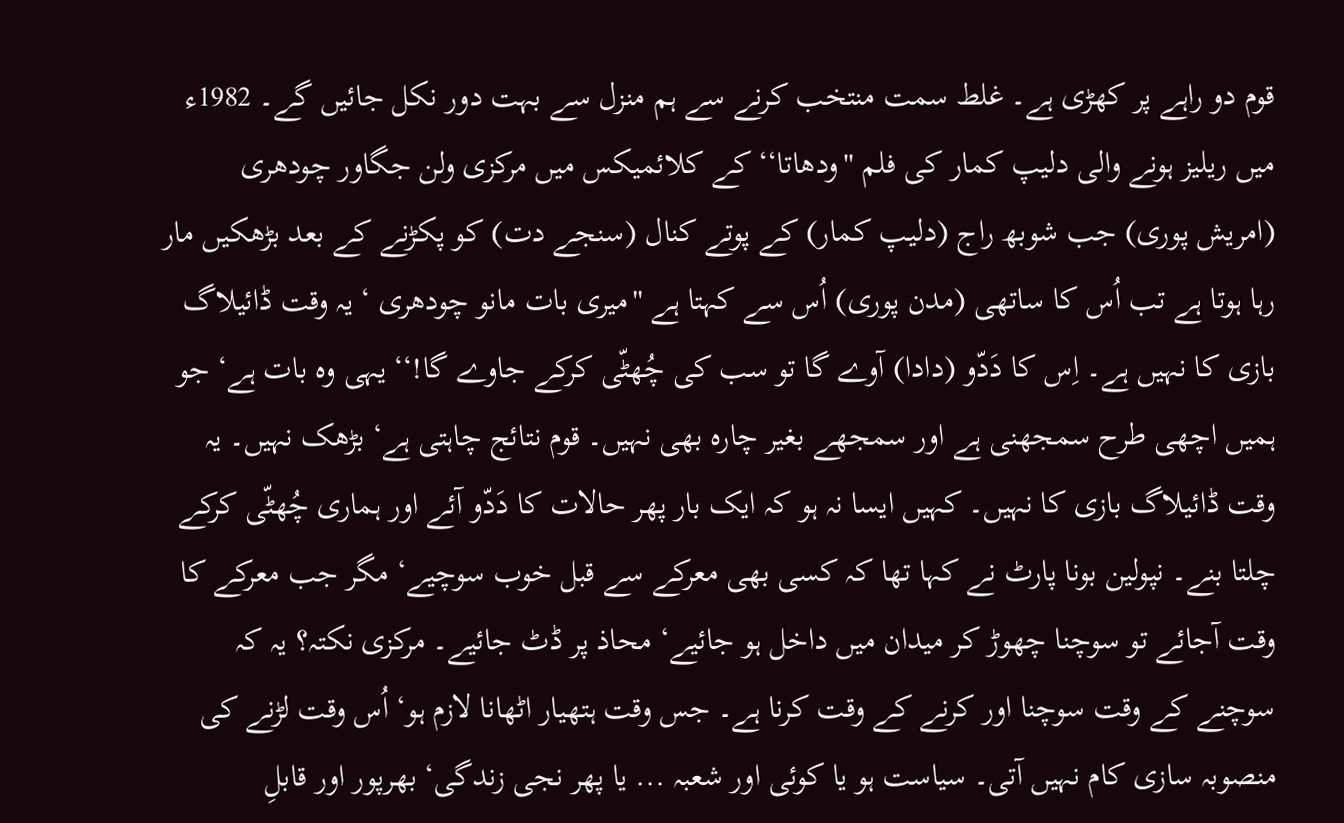قوم دو راہے پر کھڑی ہے۔ غلط سمت منتخب کرنے سے ہم منزل سے بہت دور نکل جائیں گے۔ 1982ء میں ریلیز ہونے والی دلیپ کمار کی فلم ''ودھاتا‘‘ کے کلائمیکس میں مرکزی ولن جگاور چودھری (امریش پوری) جب شوبھ راج (دلیپ کمار) کے پوتے کنال (سنجے دت) کو پکڑنے کے بعد بڑھکیں مار رہا ہوتا ہے تب اُس کا ساتھی (مدن پوری) اُس سے کہتا ہے ''میری بات مانو چودھری ‘ یہ وقت ڈائیلاگ بازی کا نہیں ہے۔ اِس کا دَدّو (دادا) آوے گا تو سب کی چُھٹّی کرکے جاوے گا!‘‘ یہی وہ بات ہے‘ جو ہمیں اچھی طرح سمجھنی ہے اور سمجھے بغیر چارہ بھی نہیں۔ قوم نتائج چاہتی ہے‘ بڑھک نہیں۔ یہ وقت ڈائیلاگ بازی کا نہیں۔ کہیں ایسا نہ ہو کہ ایک بار پھر حالات کا دَدّو آئے اور ہماری چُھٹّی کرکے چلتا بنے۔ نپولین بونا پارٹ نے کہا تھا کہ کسی بھی معرکے سے قبل خوب سوچیے‘ مگر جب معرکے کا وقت آجائے تو سوچنا چھوڑ کر میدان میں داخل ہو جائیے‘ محاذ پر ڈٹ جائیے۔ مرکزی نکتہ؟ یہ کہ سوچنے کے وقت سوچنا اور کرنے کے وقت کرنا ہے۔ جس وقت ہتھیار اٹھانا لازم ہو‘ اُس وقت لڑنے کی منصوبہ سازی کام نہیں آتی۔ سیاست ہو یا کوئی اور شعبہ ... یا پھر نجی زندگی‘ بھرپور اور قابلِ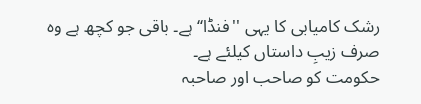رشک کامیابی کا یہی ''فنڈا‘‘ ہے۔ باقی جو کچھ ہے وہ صرف زیبِ داستاں کیلئے ہے۔
حکومت کو صاحب اور صاحبہ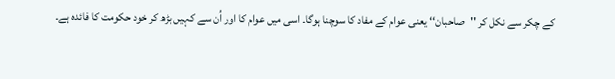کے چکر سے نکل کر ''صاحبان‘‘ یعنی عوام کے مفاد کا سوچنا ہوگا۔ اسی میں عوام کا اور اُن سے کہیں بڑھ کر خود حکومت کا فائدہ ہے۔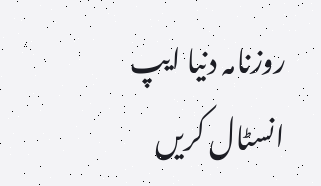روزنامہ دنیا ایپ انسٹال کریں